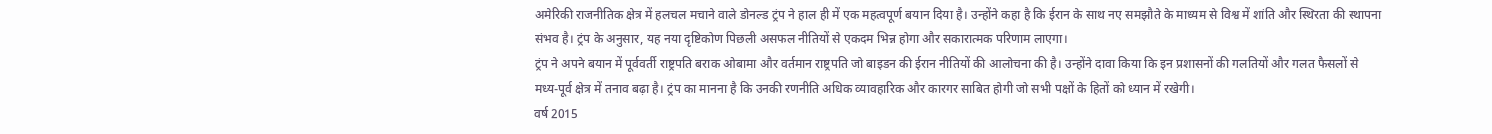अमेरिकी राजनीतिक क्षेत्र में हलचल मचाने वाले डोनल्ड ट्रंप ने हाल ही में एक महत्वपूर्ण बयान दिया है। उन्होंने कहा है कि ईरान के साथ नए समझौते के माध्यम से विश्व में शांति और स्थिरता की स्थापना संभव है। ट्रंप के अनुसार, यह नया दृष्टिकोण पिछली असफल नीतियों से एकदम भिन्न होगा और सकारात्मक परिणाम लाएगा।
ट्रंप ने अपने बयान में पूर्ववर्ती राष्ट्रपति बराक ओबामा और वर्तमान राष्ट्रपति जो बाइडन की ईरान नीतियों की आलोचना की है। उन्होंने दावा किया कि इन प्रशासनों की गलतियों और गलत फैसलों से मध्य-पूर्व क्षेत्र में तनाव बढ़ा है। ट्रंप का मानना है कि उनकी रणनीति अधिक व्यावहारिक और कारगर साबित होगी जो सभी पक्षों के हितों को ध्यान में रखेगी।
वर्ष 2015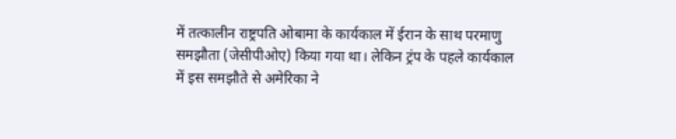में तत्कालीन राष्ट्रपति ओबामा के कार्यकाल में ईरान के साथ परमाणु समझौता (जेसीपीओए) किया गया था। लेकिन ट्रंप के पहले कार्यकाल में इस समझौते से अमेरिका ने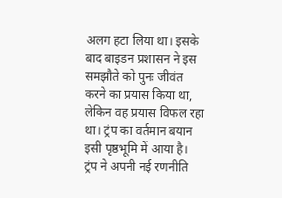अलग हटा लिया था। इसके बाद बाइडन प्रशासन ने इस समझौते को पुनः जीवंत करने का प्रयास किया था, लेकिन वह प्रयास विफल रहा था। ट्रंप का वर्तमान बयान इसी पृष्ठभूमि में आया है।
ट्रंप ने अपनी नई रणनीति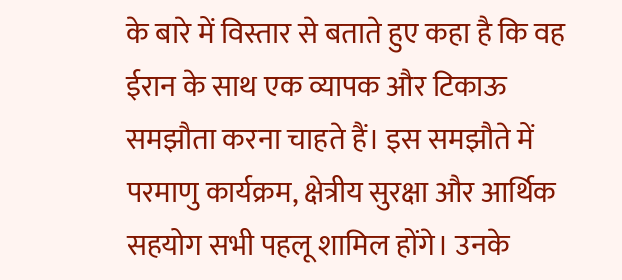के बारे में विस्तार से बताते हुए कहा है कि वह ईरान के साथ एक व्यापक और टिकाऊ समझौता करना चाहते हैं। इस समझौते में परमाणु कार्यक्रम, क्षेत्रीय सुरक्षा और आर्थिक सहयोग सभी पहलू शामिल होंगे। उनके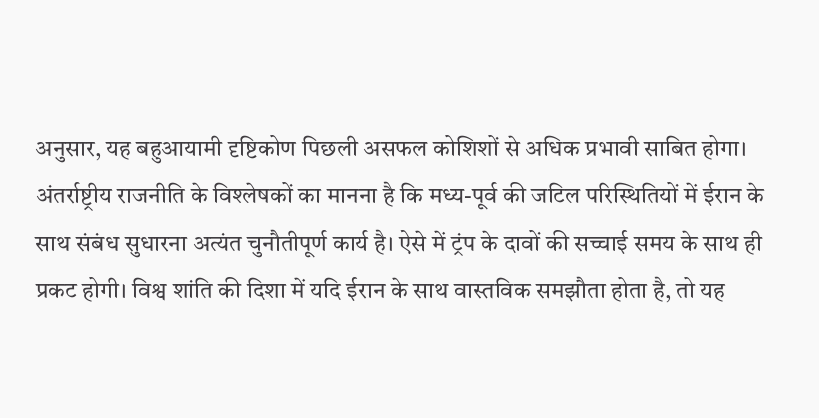अनुसार, यह बहुआयामी दृष्टिकोण पिछली असफल कोशिशों से अधिक प्रभावी साबित होगा।
अंतर्राष्ट्रीय राजनीति के विश्लेषकों का मानना है कि मध्य-पूर्व की जटिल परिस्थितियों में ईरान के साथ संबंध सुधारना अत्यंत चुनौतीपूर्ण कार्य है। ऐसे में ट्रंप के दावों की सच्चाई समय के साथ ही प्रकट होगी। विश्व शांति की दिशा में यदि ईरान के साथ वास्तविक समझौता होता है, तो यह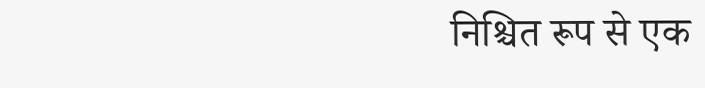निश्चित रूप से एक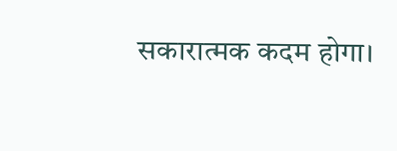सकारात्मक कदम होगा।